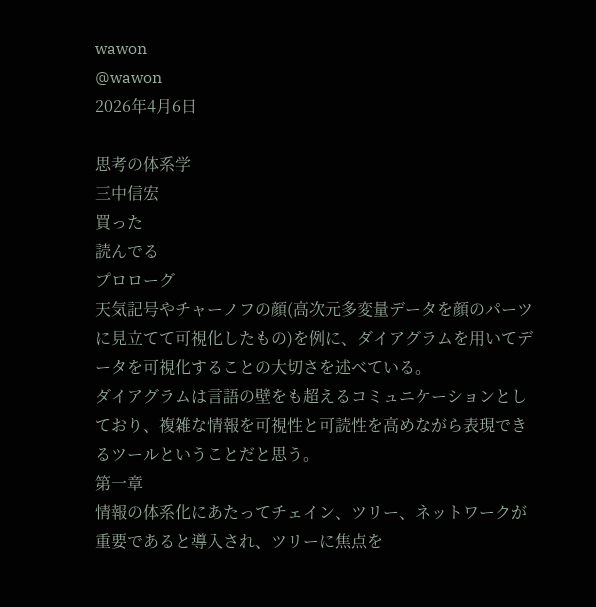wawon
@wawon
2026年4月6日

思考の体系学
三中信宏
買った
読んでる
プロローグ
天気記号やチャーノフの顔(高次元多変量データを顔のパーツに見立てて可視化したもの)を例に、ダイアグラムを用いてデータを可視化することの大切さを述べている。
ダイアグラムは言語の壁をも超えるコミュニケーションとしており、複雑な情報を可視性と可読性を高めながら表現できるツールということだと思う。
第一章
情報の体系化にあたってチェイン、ツリー、ネットワークが重要であると導入され、ツリーに焦点を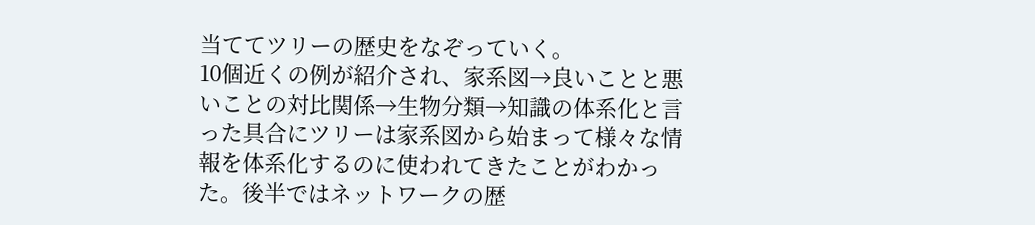当ててツリーの歴史をなぞっていく。
10個近くの例が紹介され、家系図→良いことと悪いことの対比関係→生物分類→知識の体系化と言った具合にツリーは家系図から始まって様々な情報を体系化するのに使われてきたことがわかった。後半ではネットワークの歴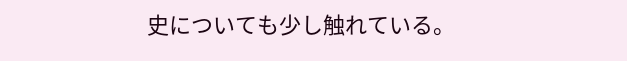史についても少し触れている。